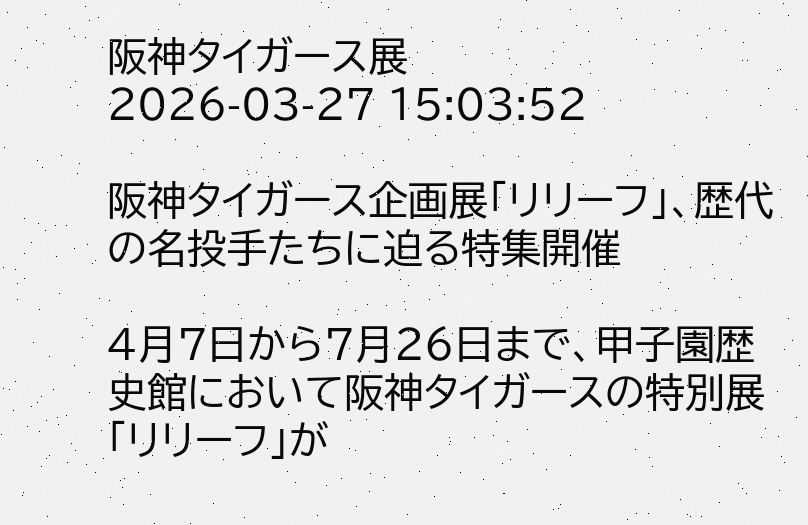阪神タイガース展
2026-03-27 15:03:52

阪神タイガース企画展「リリーフ」、歴代の名投手たちに迫る特集開催

4月7日から7月26日まで、甲子園歴史館において阪神タイガースの特別展「リリーフ」が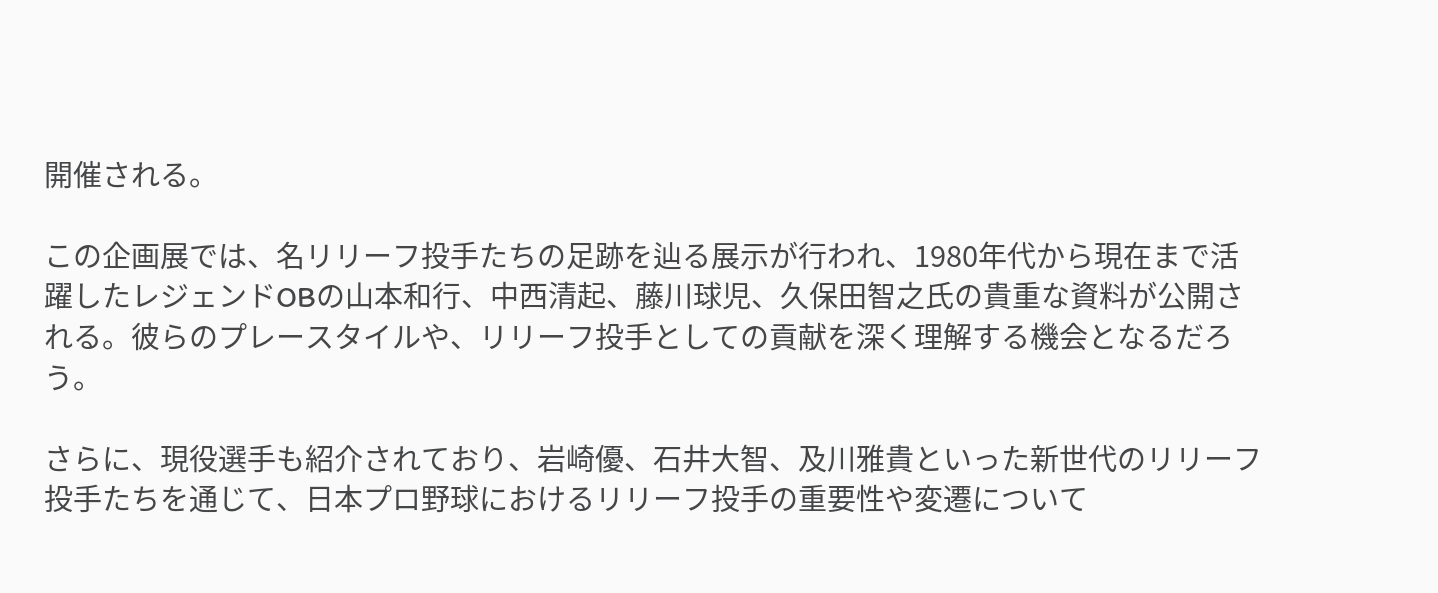開催される。

この企画展では、名リリーフ投手たちの足跡を辿る展示が行われ、1980年代から現在まで活躍したレジェンドOBの山本和行、中西清起、藤川球児、久保田智之氏の貴重な資料が公開される。彼らのプレースタイルや、リリーフ投手としての貢献を深く理解する機会となるだろう。

さらに、現役選手も紹介されており、岩崎優、石井大智、及川雅貴といった新世代のリリーフ投手たちを通じて、日本プロ野球におけるリリーフ投手の重要性や変遷について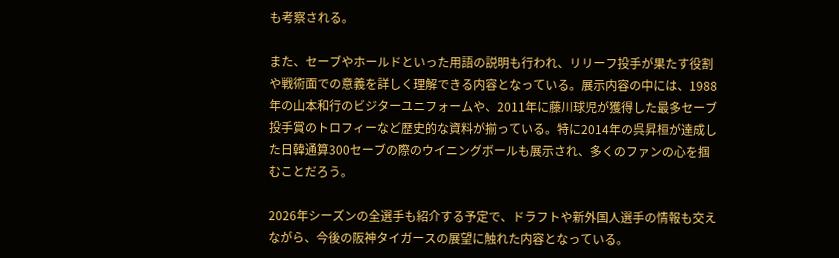も考察される。

また、セーブやホールドといった用語の説明も行われ、リリーフ投手が果たす役割や戦術面での意義を詳しく理解できる内容となっている。展示内容の中には、1988年の山本和行のビジターユニフォームや、2011年に藤川球児が獲得した最多セーブ投手賞のトロフィーなど歴史的な資料が揃っている。特に2014年の呉昇桓が達成した日韓通算300セーブの際のウイニングボールも展示され、多くのファンの心を掴むことだろう。

2026年シーズンの全選手も紹介する予定で、ドラフトや新外国人選手の情報も交えながら、今後の阪神タイガースの展望に触れた内容となっている。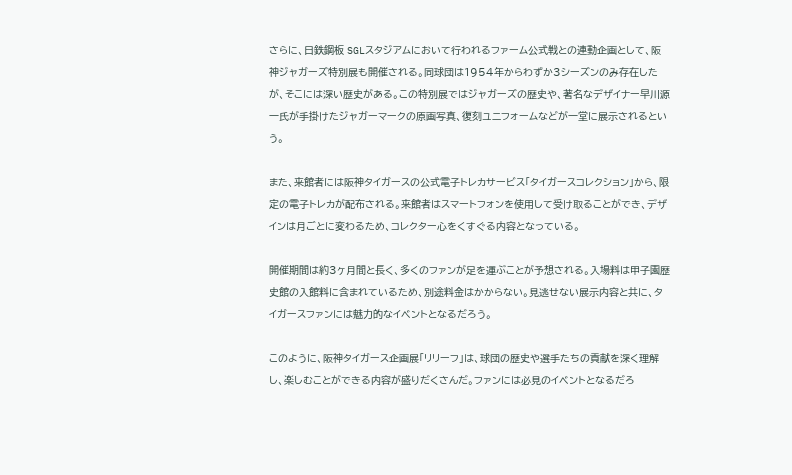さらに、日鉄鋼板 SGLスタジアムにおいて行われるファーム公式戦との連動企画として、阪神ジャガーズ特別展も開催される。同球団は1954年からわずか3シーズンのみ存在したが、そこには深い歴史がある。この特別展ではジャガーズの歴史や、著名なデザイナー早川源一氏が手掛けたジャガーマークの原画写真、復刻ユニフォームなどが一堂に展示されるという。

また、来館者には阪神タイガースの公式電子トレカサービス「タイガースコレクション」から、限定の電子トレカが配布される。来館者はスマートフォンを使用して受け取ることができ、デザインは月ごとに変わるため、コレクター心をくすぐる内容となっている。

開催期間は約3ヶ月間と長く、多くのファンが足を運ぶことが予想される。入場料は甲子園歴史館の入館料に含まれているため、別途料金はかからない。見逃せない展示内容と共に、タイガースファンには魅力的なイベントとなるだろう。

このように、阪神タイガース企画展「リリーフ」は、球団の歴史や選手たちの貢献を深く理解し、楽しむことができる内容が盛りだくさんだ。ファンには必見のイベントとなるだろ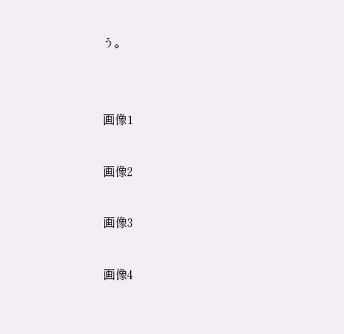う。


画像1

画像2

画像3

画像4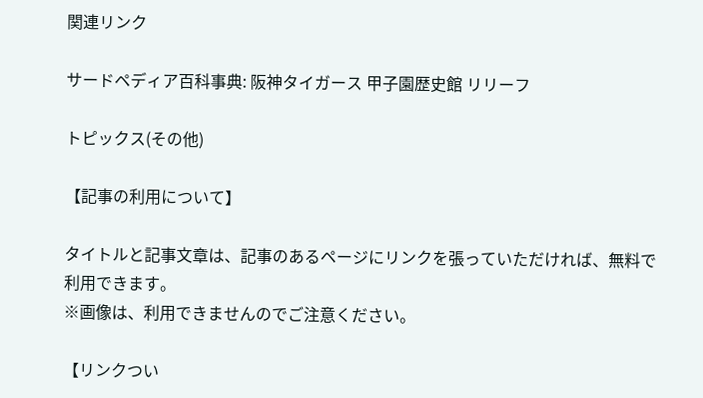関連リンク

サードペディア百科事典: 阪神タイガース 甲子園歴史館 リリーフ

トピックス(その他)

【記事の利用について】

タイトルと記事文章は、記事のあるページにリンクを張っていただければ、無料で利用できます。
※画像は、利用できませんのでご注意ください。

【リンクつい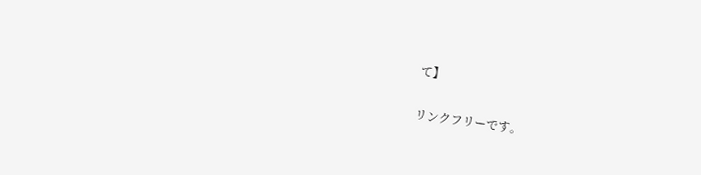て】

リンクフリーです。